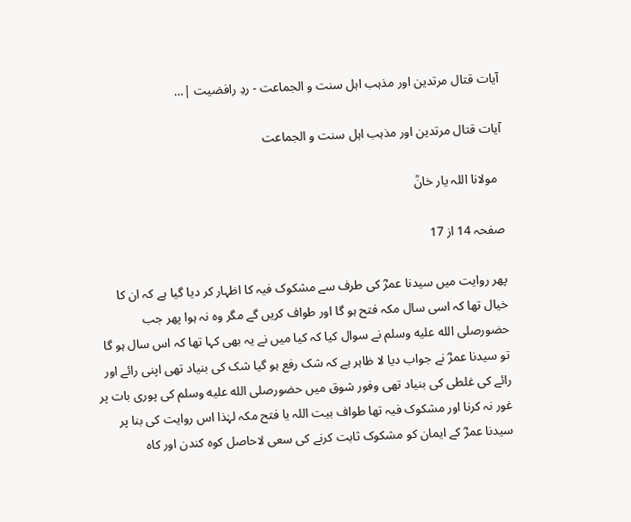آیات قتال مرتدین اور مذہب اہل سنت و الجماعت - ردِ رافضیت |…

آیات قتال مرتدین اور مذہب اہل سنت و الجماعت

  مولانا اللہ یار خانؒ

صفحہ 14 از 17

پھر روایت میں سیدنا عمرؓ کی طرف سے مشکوک فیہ کا اظہار کر دیا گیا ہے کہ ان کا خیال تھا کہ اسی سال مکہ فتح ہو گا اور طواف کریں گے مگر وہ نہ ہوا پھر جب حضورصلى الله عليه وسلم نے سوال کیا کہ کیا میں نے یہ بھی کہا تھا کہ اس سال ہو گا تو سیدنا عمرؓ نے جواب دیا لا ظاہر ہے کہ شک رفع ہو گیا شک کی بنیاد تھی اپنی رائے اور رائے کی غلطی کی بنیاد تھی وفور شوق میں حضورصلى الله عليه وسلم کی پوری بات پر غور نہ کرنا اور مشکوک فیہ تھا طواف بیت اللہ یا فتح مکہ لہٰذا اس روایت کی بنا پر سیدنا عمرؓ کے ایمان کو مشکوک ثابت کرنے کی سعی لاحاصل کوہ کندن اور کاه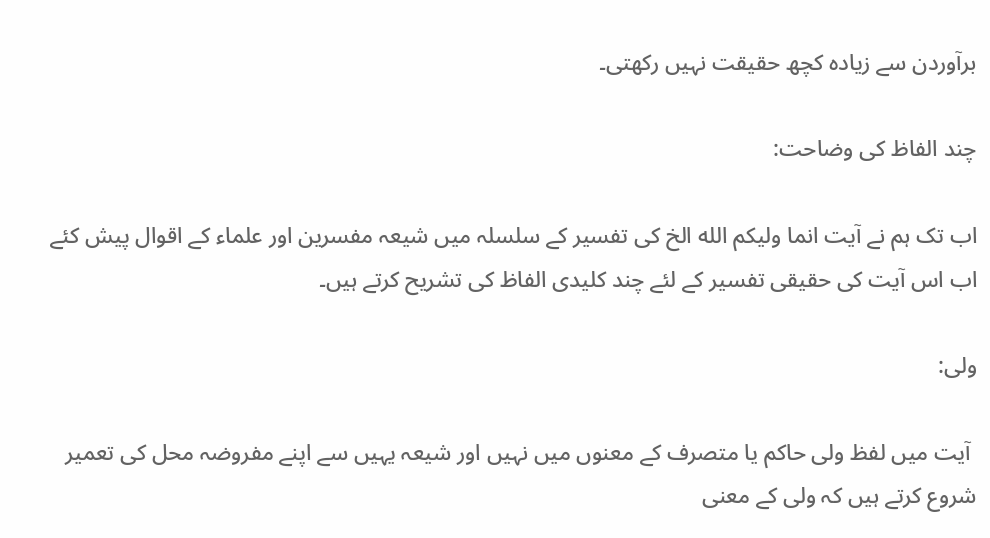برآوردن سے زیادہ کچھ حقیقت نہیں رکھتی۔

چند الفاظ کی وضاحت:

اب تک ہم نے آیت انما ولیکم الله الخ کی تفسیر کے سلسلہ میں شیعہ مفسرین اور علماء کے اقوال پیش کئے اب اس آیت کی حقیقی تفسیر کے لئے چند کلیدی الفاظ کی تشریح کرتے ہیں۔

ولی:

 آیت میں لفظ ولی حاکم یا متصرف کے معنوں میں نہیں اور شیعہ یہیں سے اپنے مفروضہ محل کی تعمیر شروع کرتے ہیں کہ ولی کے معنی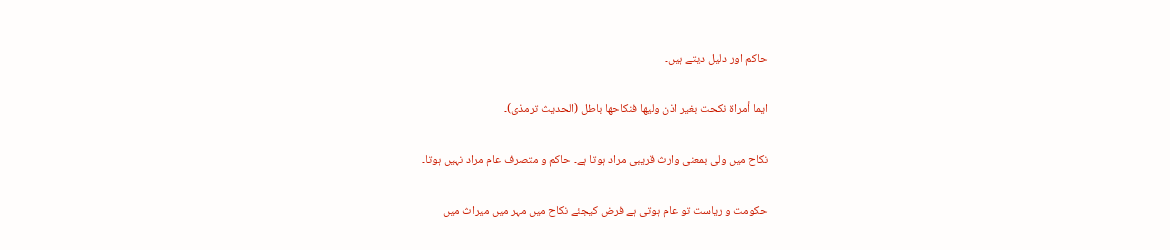حاکم اور دلیل دیتے ہیں۔

ايما أمراة نكحت بغير اذن وليها فنكاحها باطل (الحديث ترمذی)۔

نکاح میں ولی بمعنی وارث قریبی مراد ہوتا ہے۔ حاکم و متصرف عام مراد نہیں ہوتا۔

حکومت و ریاست تو عام ہوتی ہے فرض کیجئے نکاح میں مہر میں میراث میں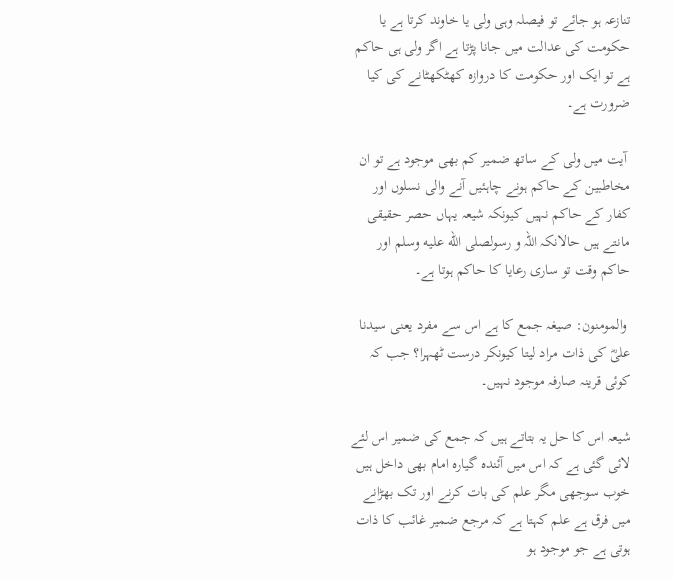تنازعہ ہو جائے تو فیصلہ وہی ولی یا خاوند کرتا ہے یا حکومت کی عدالت میں جانا پڑتا ہے اگر ولی ہی حاکم ہے تو ایک اور حکومت کا دروازہ کھٹکھٹانے کی کیا ضرورت ہے۔

 آیت میں ولی کے ساتھ ضمیر کم بھی موجود ہے تو ان مخاطبین کے حاکم ہونے چاہئیں آنے والی نسلوں اور کفار کے حاکم نہیں کیونکہ شیعہ یہاں حصر حقیقی مانتے ہیں حالانکہ اللہ و رسولصلى الله عليه وسلم اور حاکم وقت تو ساری رعایا کا حاکم ہوتا ہے۔

 والمومنون: صیغہ جمع کا ہے اس سے مفرد یعنی سیدنا علیؓ کی ذات مراد لیتا کیونکر درست ٹھہرا؟ جب کہ کوئی قرینہ صارفہ موجود نہیں۔

شیعہ اس کا حل یہ بتاتے ہیں کہ جمع کی ضمیر اس لئے لائی گئی ہے کہ اس میں آئندہ گیارہ امام بھی داخل ہیں خوب سوجھی مگر علم کی بات کرنے اور تک بھڑانے میں فرق ہے علم کہتا ہے کہ مرجع ضمیر غائب کا ذات ہوتی ہے جو موجود ہو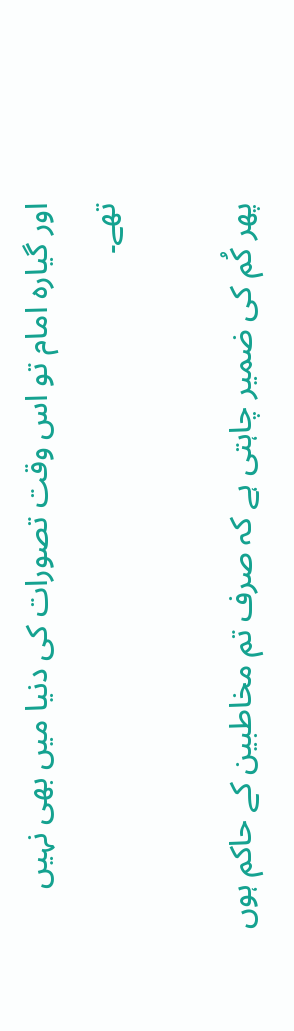اور گیارہ امام تو اس وقت تصورات کی دنیا میں بھی نہیں تھے۔

پھر کُم کی ضمیر چاہتی ہے کہ صرف تم مخاطبین کے حاکم ہوں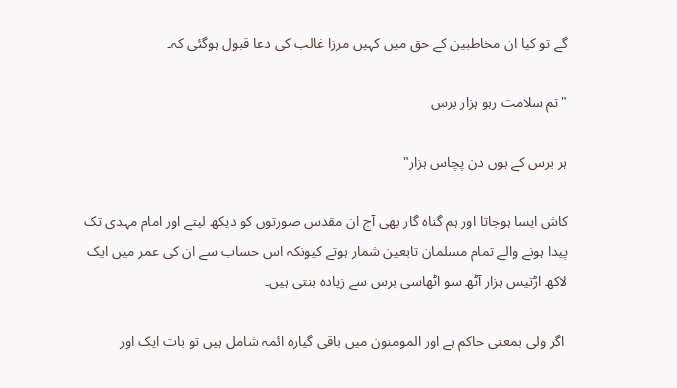گے تو کیا ان مخاطبین کے حق میں کہیں مرزا غالب کی دعا قبول ہوگئی کہ۔

"تم سلامت رہو ہزار برس

ہر برس کے ہوں دن پچاس ہزار"

کاش ایسا ہوجاتا اور ہم گناہ گار بھی آج ان مقدس صورتوں کو دیکھ لیتے اور امام مہدی تک پیدا ہونے والے تمام مسلمان تابعین شمار ہوتے کیونکہ اس حساب سے ان کی عمر میں ایک لاکھ اڑتیس ہزار آٹھ سو اٹھاسی برس سے زیادہ بنتی ہیں۔

 اگر ولی بمعنی حاکم ہے اور المومنون میں باقی گیارہ ائمہ شامل ہیں تو بات ایک اور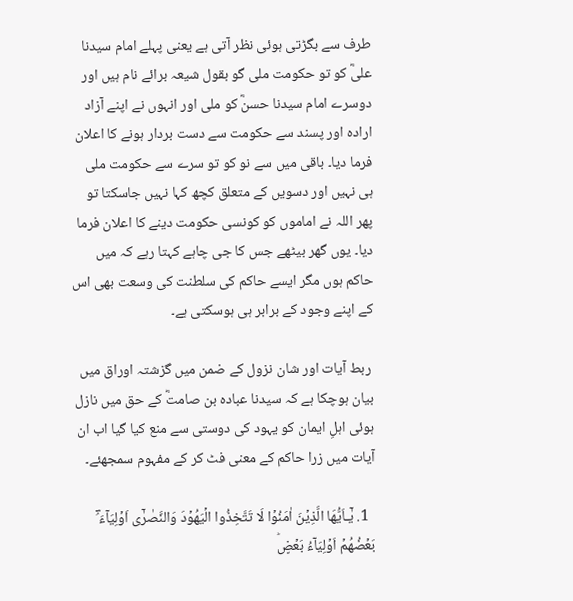طرف سے بگڑتی ہوئی نظر آتی ہے یعنی پہلے امام سیدنا علیؓ کو تو حکومت ملی گو بقول شیعہ برائے نام ہیں اور دوسرے امام سیدنا حسنؓ کو ملی اور انہوں نے اپنے آزاد ارادہ اور پسند سے حکومت سے دست بردار ہونے کا اعلان فرما دیا۔ باقی میں سے نو کو تو سرے سے حکومت ملی ہی نہیں اور دسویں کے متعلق کچھ کہا نہیں جاسکتا تو پھر اللہ نے اماموں کو کونسی حکومت دینے کا اعلان فرما دیا۔ یوں گھر بیٹھے جس کا جی چاہے کہتا رہے کہ میں حاکم ہوں مگر ایسے حاکم کی سلطنت کی وسعت بھی اس کے اپنے وجود کے برابر ہی ہوسکتی ہے۔

 ربط آیات اور شان نزول کے ضمن میں گزشتہ اوراق میں بیان ہوچکا ہے کہ سیدنا عبادہ بن صامتؓ کے حق میں نازل ہوئی اہلِ ایمان کو یہود کی دوستی سے منع کیا گیا اب ان آیات میں زرا حاکم کے معنی فٹ کر کے مفہوم سمجھںٔے۔

  1. يٰۤـاَيُّهَا الَّذِيۡنَ اٰمَنُوۡا لَا تَتَّخِذُوا الۡيَهُوۡدَ وَالنَّصٰرٰۤى اَوۡلِيَآءَ ‌ؔۘ بَعۡضُهُمۡ اَوۡلِيَآءُ بَعۡضٍ‌ؕ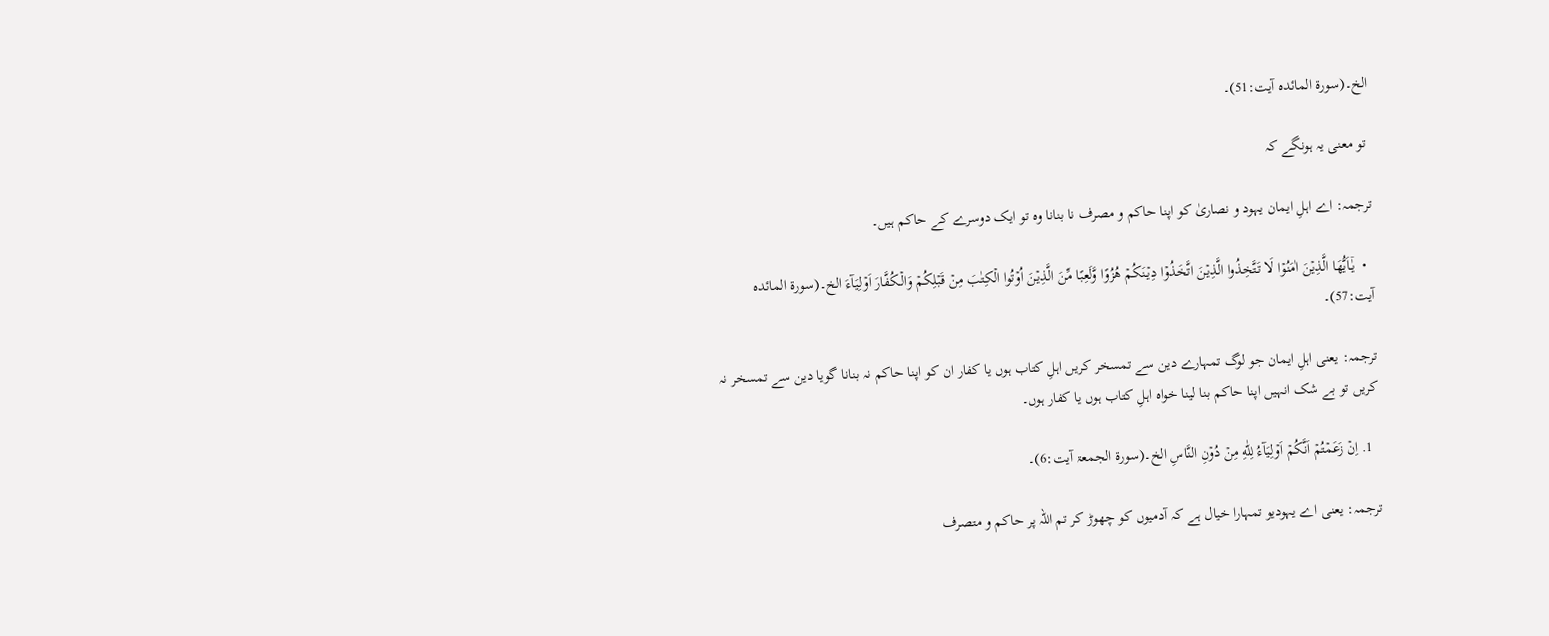الخ۔(سورۃ المائدہ آیت:51)۔

 تو معنی یہ ہونگے کہ

ترجمہ: اے اہلِ ایمان یہود و نصاریٰ کو اپنا حاکم و مصرف نا بنانا وہ تو ایک دوسرے کے حاکم ہیں۔

  •  يٰۤـاَيُّهَا الَّذِيۡنَ اٰمَنُوۡا لَا تَـتَّخِذُوا الَّذِيۡنَ اتَّخَذُوۡا دِيۡنَكُمۡ هُزُوًا وَّلَعِبًا مِّنَ الَّذِيۡنَ اُوۡتُوا الۡكِتٰبَ مِنۡ قَبۡلِكُمۡ وَالۡـكُفَّارَ اَوۡلِيَآءَ‌ الخ۔(سورۃ المائدہ آیت:57)۔

ترجمہ: یعنی اہلِ ایمان جو لوگ تمہارے دین سے تمسخر کریں اہلِ کتاب ہوں یا کفار ان کو اپنا حاکم نہ بنانا گویا دین سے تمسخر نہ کریں تو بے شک انہیں اپنا حاکم بنا لینا خواہ اہلِ کتاب ہوں یا کفار ہوں۔

  1. اِنۡ زَعَمۡتُمۡ اَنَّكُمۡ اَوۡلِيَآءُ لِلّٰهِ مِنۡ دُوۡنِ النَّاسِ الخ۔(سورۃ الجمعۃ آیت:6)۔

ترجمہ: یعنی اے یہودیو تمہارا خیال ہے کہ آدمیوں کو چھوڑ کر تم اللہ پر حاکم و متصرف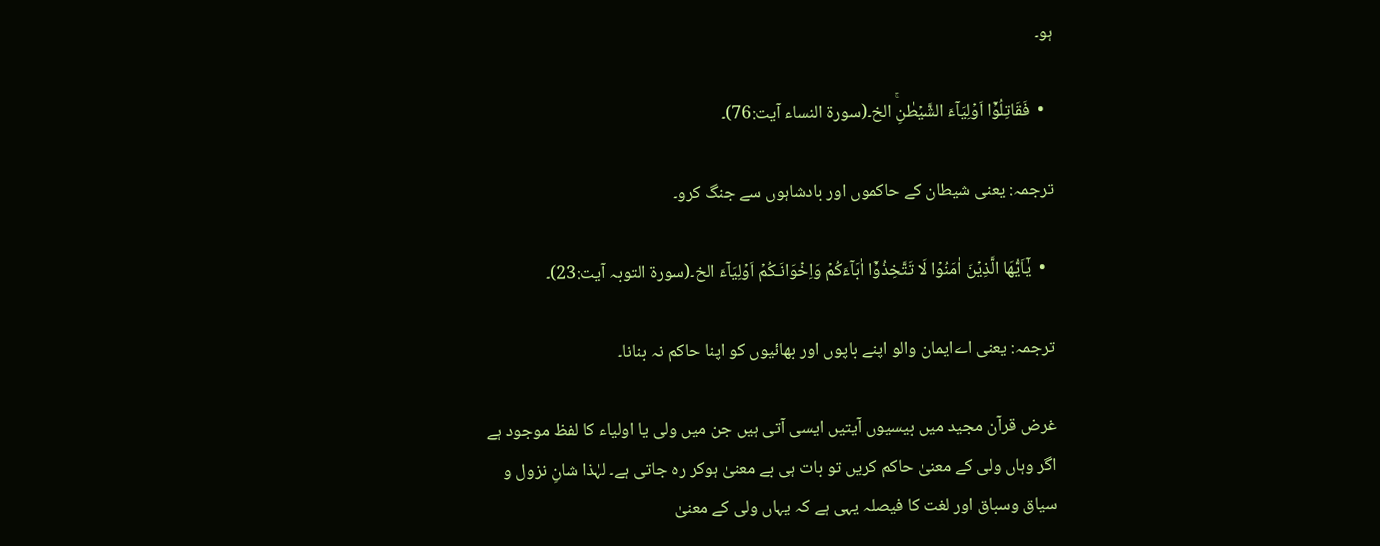ہو۔

  •  فَقَاتِلُوۡۤا اَوۡلِيَآءَ الشَّيۡطٰنِ‌ۚ الخ۔(سورۃ النساء آیت:76)۔

ترجمہ: یعنی شیطان کے حاکموں اور بادشاہوں سے جنگ کرو۔

  •  يٰۤاَيُّهَا الَّذِيۡنَ اٰمَنُوۡا لَا تَتَّخِذُوۡۤا اٰبَآءَكُمۡ وَاِخۡوَانَـكُمۡ اَوۡلِيَآءَ الخ۔(سورۃ التوبہ آیت:23)۔

ترجمہ: یعنی اےایمان والو اپنے باپوں اور بھائیوں کو اپنا حاکم نہ بنانا۔

غرض قرآن مجید میں بیسیوں آیتیں ایسی آتی ہیں جن میں ولی یا اولیاء کا لفظ موجود ہے اگر وہاں ولی کے معنیٰ حاکم کریں تو بات ہی بے معنیٰ ہوکر رہ جاتی ہے۔ لہٰذا شانِ نزول و سیاق وسباق اور لغت کا فیصلہ یہی ہے کہ یہاں ولی کے معنیٰ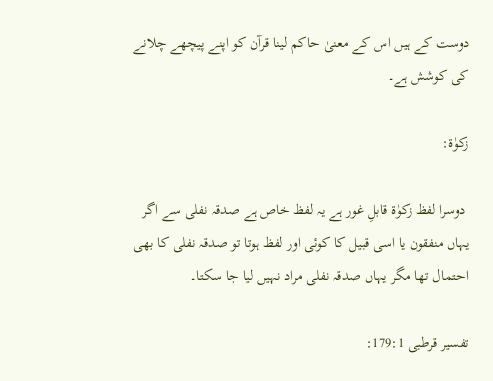دوست کے ہیں اس کے معنیٰ حاکم لینا قرآن کو اپنے پیچھے چلانے کی کوشش ہے۔

زکوٰۃ:

 دوسرا لفظ زكوٰۃ قابلِ غور ہے یہ لفظ خاص ہے صدقہ نفلی سے اگر یہاں منفقون یا اسی قبیل کا کوئی اور لفظ ہوتا تو صدقہ نفلی کا بھی احتمال تھا مگر یہاں صدقہ نفلی مراد نہیں لیا جا سکتا۔

تفسیر قرطبی 179:1: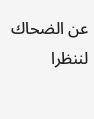عن الضحاك لننظرا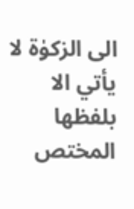الى الزكوٰۃ لا يأتي الا بلفظها المختص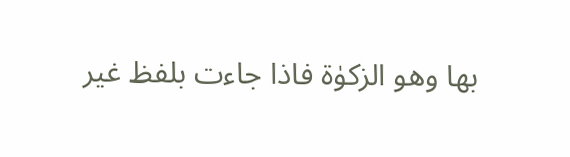بها وهو الزكوٰة فاذا جاءت بلفظ غير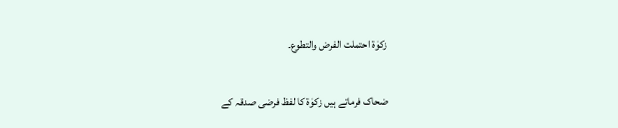زكوٰۃ احتملت الفرض والتطوع۔

ضحاک فرماتے ہیں زکوٰۃ کا لفظ فرضی صدقہ کے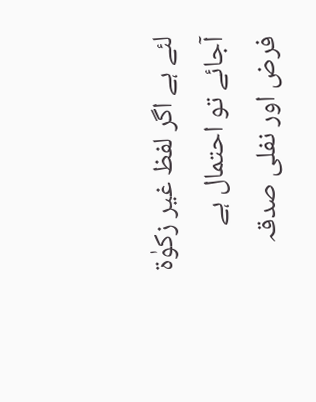لئے ہے اگر لفظ غیر زکوٰۃ آجائے تو احتمال ہے فرض اور نفلی صدقہ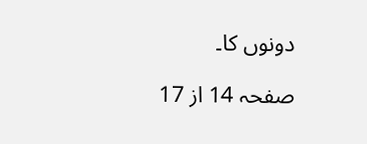دونوں کا۔

صفحہ 14 از 17